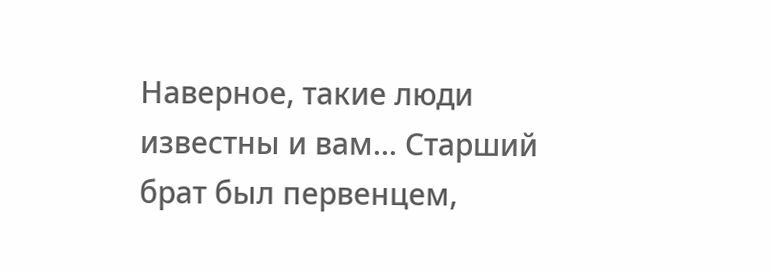Наверное, такие люди известны и вам... Старший брат был первенцем,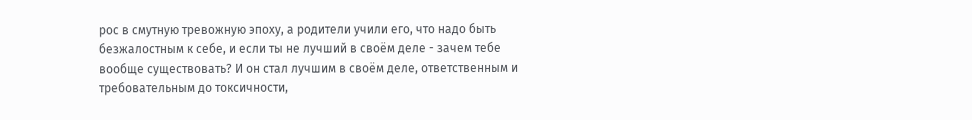рос в смутную тревожную эпоху, а родители учили его, что надо быть безжалостным к себе, и если ты не лучший в своём деле - зачем тебе вообще существовать? И он стал лучшим в своём деле, ответственным и требовательным до токсичности,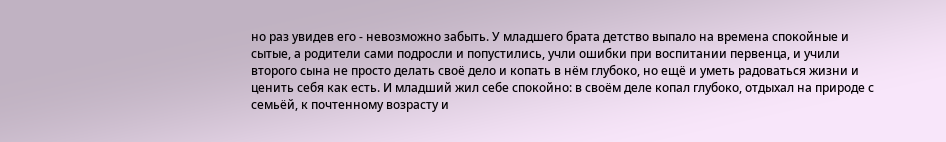но раз увидев его - невозможно забыть. У младшего брата детство выпало на времена спокойные и сытые, а родители сами подросли и попустились, учли ошибки при воспитании первенца, и учили второго сына не просто делать своё дело и копать в нём глубоко, но ещё и уметь радоваться жизни и ценить себя как есть. И младший жил себе спокойно: в своём деле копал глубоко, отдыхал на природе с семьёй, к почтенному возрасту и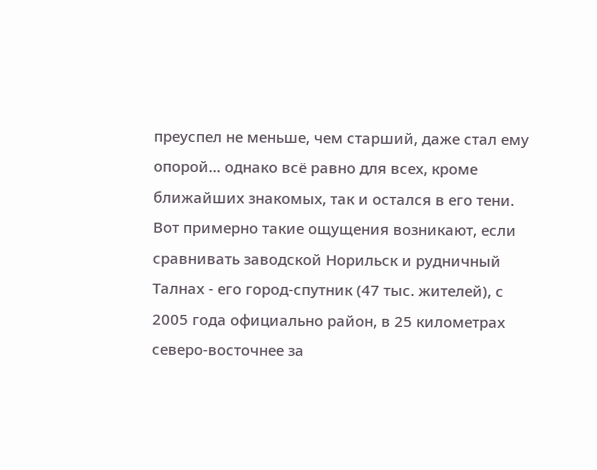преуспел не меньше, чем старший, даже стал ему опорой... однако всё равно для всех, кроме ближайших знакомых, так и остался в его тени.
Вот примерно такие ощущения возникают, если сравнивать заводской Норильск и рудничный Талнах - его город-спутник (47 тыс. жителей), с 2005 года официально район, в 25 километрах северо-восточнее за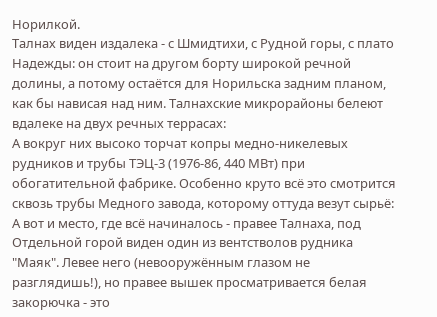Норилкой.
Талнах виден издалека - с Шмидтихи, с Рудной горы, с плато Надежды: он стоит на другом борту широкой речной долины, а потому остаётся для Норильска задним планом, как бы нависая над ним. Талнахские микрорайоны белеют вдалеке на двух речных террасах:
А вокруг них высоко торчат копры медно-никелевых рудников и трубы ТЭЦ-3 (1976-86, 440 МВт) при обогатительной фабрике. Особенно круто всё это смотрится сквозь трубы Медного завода, которому оттуда везут сырьё:
А вот и место, где всё начиналось - правее Талнаха, под Отдельной горой виден один из вентстволов рудника "Маяк". Левее него (невооружённым глазом не разглядишь!), но правее вышек просматривается белая закорючка - это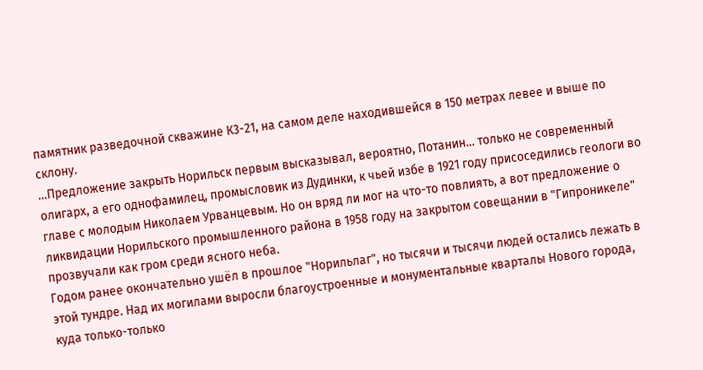памятник разведочной скважине К3-21, на самом деле находившейся в 150 метрах левее и выше по склону.
...Предложение закрыть Норильск первым высказывал, вероятно, Потанин... только не современный олигарх, а его однофамилец, промысловик из Дудинки, к чьей избе в 1921 году присоседились геологи во главе с молодым Николаем Урванцевым. Но он вряд ли мог на что-то повлиять, а вот предложение о ликвидации Норильского промышленного района в 1958 году на закрытом совещании в "Гипроникеле" прозвучали как гром среди ясного неба.
Годом ранее окончательно ушёл в прошлое "Норильлаг", но тысячи и тысячи людей остались лежать в этой тундре. Над их могилами выросли благоустроенные и монументальные кварталы Нового города, куда только-только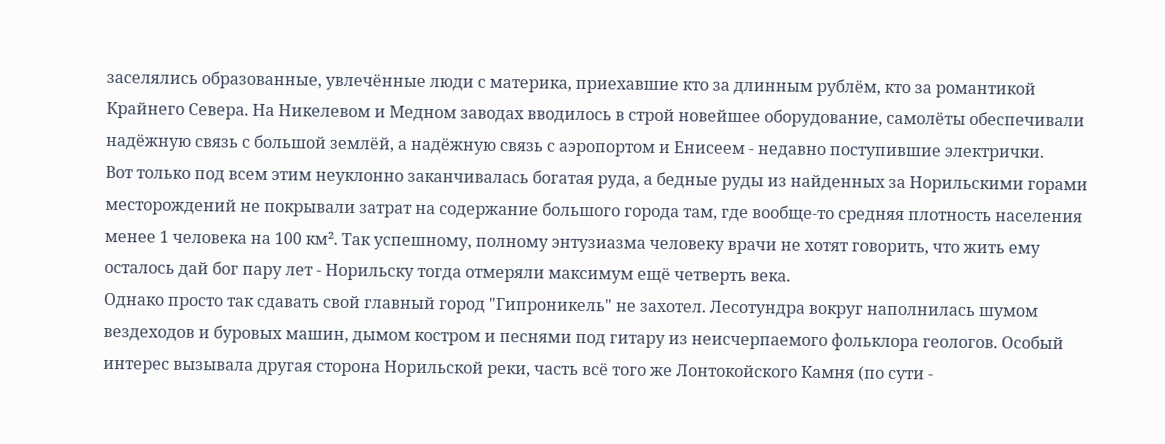заселялись образованные, увлечённые люди с материка, приехавшие кто за длинным рублём, кто за романтикой Крайнего Севера. На Никелевом и Медном заводах вводилось в строй новейшее оборудование, самолёты обеспечивали надёжную связь с большой землёй, а надёжную связь с аэропортом и Енисеем - недавно поступившие электрички.
Вот только под всем этим неуклонно заканчивалась богатая руда, а бедные руды из найденных за Норильскими горами месторождений не покрывали затрат на содержание большого города там, где вообще-то средняя плотность населения менее 1 человека на 100 км². Так успешному, полному энтузиазма человеку врачи не хотят говорить, что жить ему осталось дай бог пару лет - Норильску тогда отмеряли максимум ещё четверть века.
Однако просто так сдавать свой главный город "Гипроникель" не захотел. Лесотундра вокруг наполнилась шумом вездеходов и буровых машин, дымом костром и песнями под гитару из неисчерпаемого фольклора геологов. Особый интерес вызывала другая сторона Норильской реки, часть всё того же Лонтокойского Камня (по сути -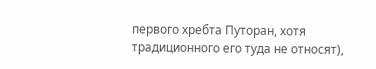первого хребта Путоран, хотя традиционного его туда не относят),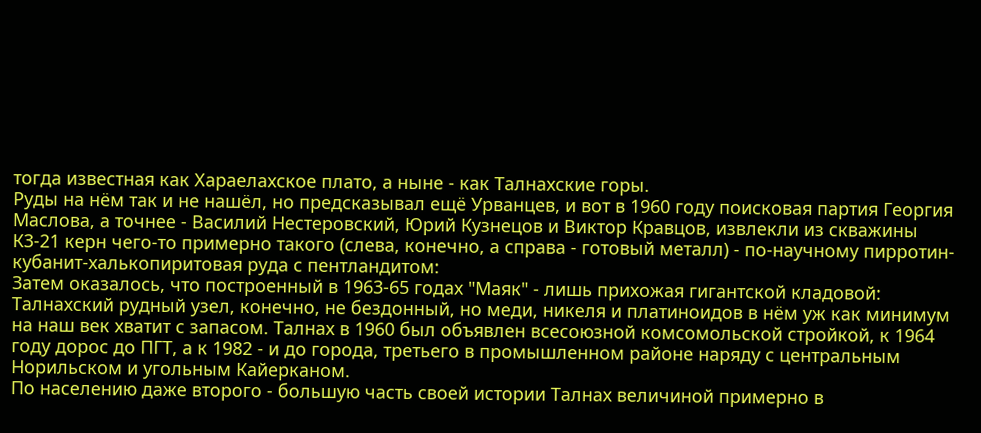тогда известная как Хараелахское плато, а ныне - как Талнахские горы.
Руды на нём так и не нашёл, но предсказывал ещё Урванцев, и вот в 1960 году поисковая партия Георгия Маслова, а точнее - Василий Нестеровский, Юрий Кузнецов и Виктор Кравцов, извлекли из скважины К3-21 керн чего-то примерно такого (слева, конечно, а справа - готовый металл) - по-научному пирротин-кубанит-халькопиритовая руда с пентландитом:
Затем оказалось, что построенный в 1963-65 годах "Маяк" - лишь прихожая гигантской кладовой: Талнахский рудный узел, конечно, не бездонный, но меди, никеля и платиноидов в нём уж как минимум на наш век хватит с запасом. Талнах в 1960 был объявлен всесоюзной комсомольской стройкой, к 1964 году дорос до ПГТ, а к 1982 - и до города, третьего в промышленном районе наряду с центральным Норильском и угольным Кайерканом.
По населению даже второго - большую часть своей истории Талнах величиной примерно в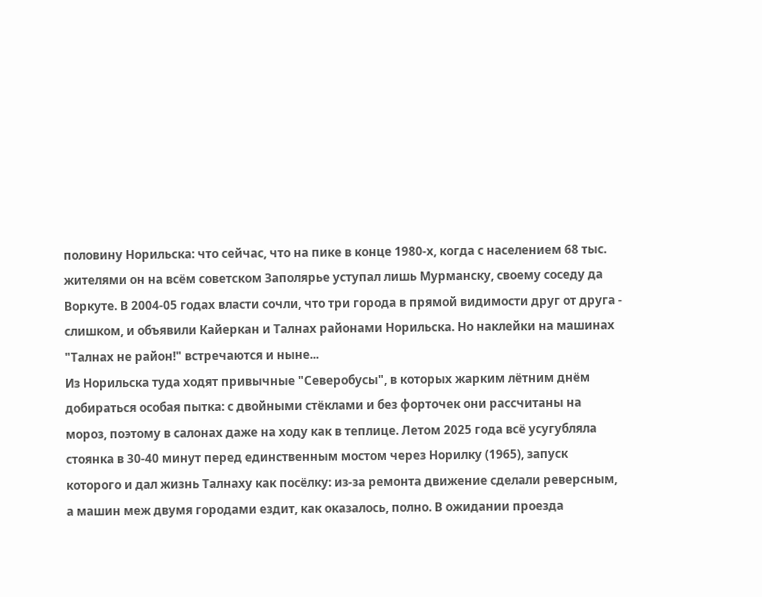половину Норильска: что сейчас, что на пике в конце 1980-х, когда с населением 68 тыс. жителями он на всём советском Заполярье уступал лишь Мурманску, своему соседу да Воркуте. В 2004-05 годах власти сочли, что три города в прямой видимости друг от друга - слишком, и объявили Кайеркан и Талнах районами Норильска. Но наклейки на машинах "Талнах не район!" встречаются и ныне...
Из Норильска туда ходят привычные "Северобусы", в которых жарким лётним днём добираться особая пытка: с двойными стёклами и без форточек они рассчитаны на мороз, поэтому в салонах даже на ходу как в теплице. Летом 2025 года всё усугубляла стоянка в 30-40 минут перед единственным мостом через Норилку (1965), запуск которого и дал жизнь Талнаху как посёлку: из-за ремонта движение сделали реверсным, а машин меж двумя городами ездит, как оказалось, полно. В ожидании проезда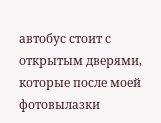автобус стоит с открытым дверями, которые после моей фотовылазки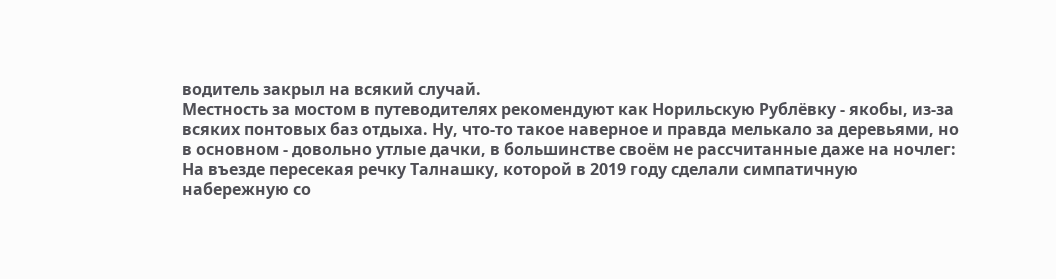водитель закрыл на всякий случай.
Местность за мостом в путеводителях рекомендуют как Норильскую Рублёвку - якобы, из-за всяких понтовых баз отдыха. Ну, что-то такое наверное и правда мелькало за деревьями, но в основном - довольно утлые дачки, в большинстве своём не рассчитанные даже на ночлег:
На въезде пересекая речку Талнашку, которой в 2019 году сделали симпатичную набережную со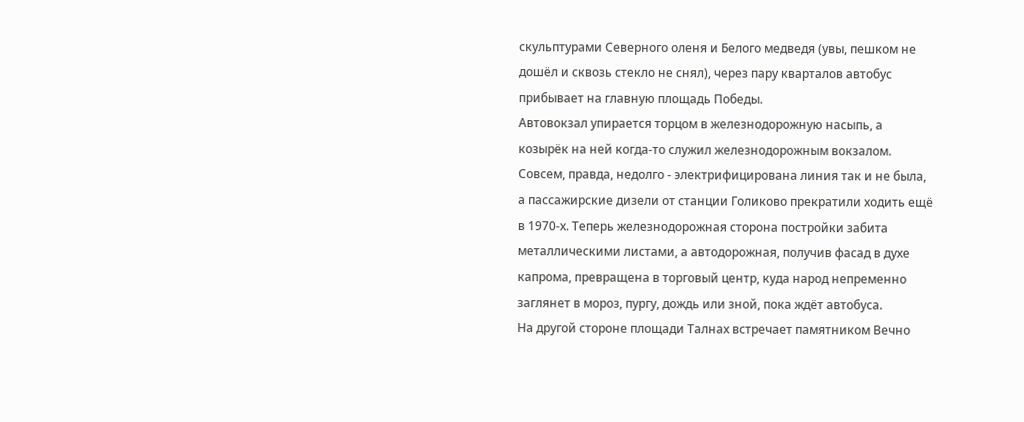скульптурами Северного оленя и Белого медведя (увы, пешком не дошёл и сквозь стекло не снял), через пару кварталов автобус прибывает на главную площадь Победы.
Автовокзал упирается торцом в железнодорожную насыпь, а козырёк на ней когда-то служил железнодорожным вокзалом. Совсем, правда, недолго - электрифицирована линия так и не была, а пассажирские дизели от станции Голиково прекратили ходить ещё в 1970-х. Теперь железнодорожная сторона постройки забита металлическими листами, а автодорожная, получив фасад в духе капрома, превращена в торговый центр, куда народ непременно заглянет в мороз, пургу, дождь или зной, пока ждёт автобуса.
На другой стороне площади Талнах встречает памятником Вечно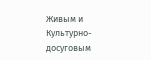Живым и Культурно-досуговым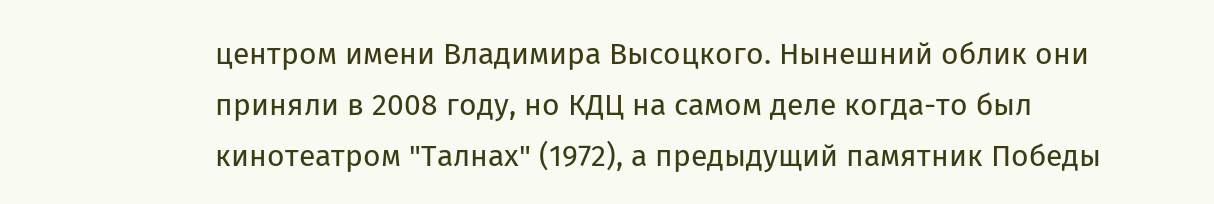центром имени Владимира Высоцкого. Нынешний облик они приняли в 2008 году, но КДЦ на самом деле когда-то был кинотеатром "Талнах" (1972), а предыдущий памятник Победы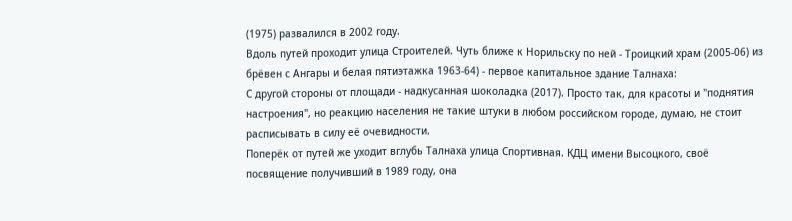(1975) развалился в 2002 году.
Вдоль путей проходит улица Строителей. Чуть ближе к Норильску по ней - Троицкий храм (2005-06) из брёвен с Ангары и белая пятиэтажка 1963-64) - первое капитальное здание Талнаха:
С другой стороны от площади - надкусанная шоколадка (2017). Просто так, для красоты и "поднятия настроения", но реакцию населения не такие штуки в любом российском городе, думаю, не стоит расписывать в силу её очевидности.
Поперёк от путей же уходит вглубь Талнаха улица Спортивная. КДЦ имени Высоцкого, своё посвящение получивший в 1989 году, она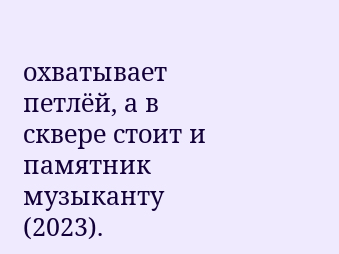охватывает петлёй, а в сквере стоит и памятник музыканту (2023).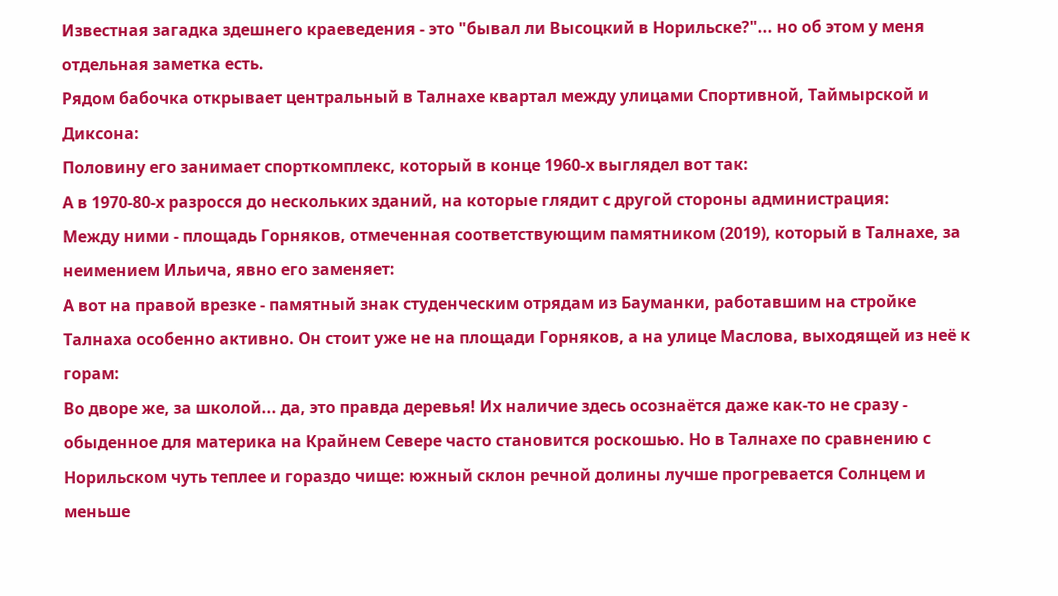Известная загадка здешнего краеведения - это "бывал ли Высоцкий в Норильске?"... но об этом у меня отдельная заметка есть.
Рядом бабочка открывает центральный в Талнахе квартал между улицами Спортивной, Таймырской и Диксона:
Половину его занимает спорткомплекс, который в конце 1960-х выглядел вот так:
А в 1970-80-х разросся до нескольких зданий, на которые глядит с другой стороны администрация:
Между ними - площадь Горняков, отмеченная соответствующим памятником (2019), который в Талнахе, за неимением Ильича, явно его заменяет:
А вот на правой врезке - памятный знак студенческим отрядам из Бауманки, работавшим на стройке Талнаха особенно активно. Он стоит уже не на площади Горняков, а на улице Маслова, выходящей из неё к горам:
Во дворе же, за школой... да, это правда деревья! Их наличие здесь осознаётся даже как-то не сразу - обыденное для материка на Крайнем Севере часто становится роскошью. Но в Талнахе по сравнению с Норильском чуть теплее и гораздо чище: южный склон речной долины лучше прогревается Солнцем и меньше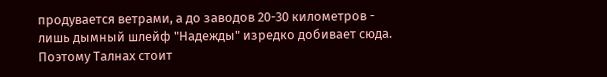продувается ветрами, а до заводов 20-30 километров - лишь дымный шлейф "Надежды" изредко добивает сюда. Поэтому Талнах стоит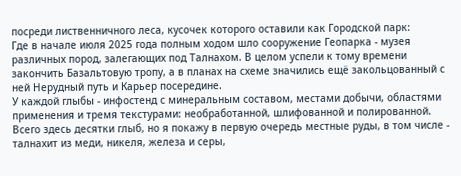посреди лиственничного леса, кусочек которого оставили как Городской парк:
Где в начале июля 2025 года полным ходом шло сооружение Геопарка - музея различных пород, залегающих под Талнахом. В целом успели к тому времени закончить Базальтовую тропу, а в планах на схеме значились ещё закольцованный с ней Нерудный путь и Карьер посередине.
У каждой глыбы - инфостенд с минеральным составом, местами добычи, областями применения и тремя текстурами: необработанной, шлифованной и полированной.
Всего здесь десятки глыб, но я покажу в первую очередь местные руды, в том числе - талнахит из меди, никеля, железа и серы,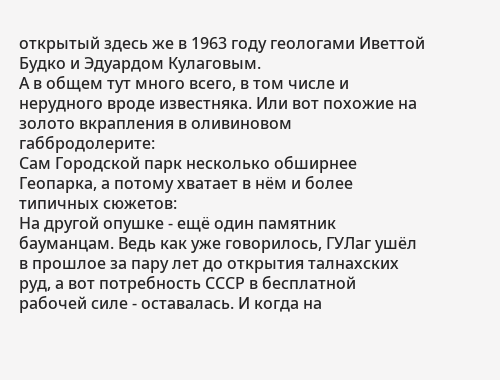открытый здесь же в 1963 году геологами Иветтой Будко и Эдуардом Кулаговым.
А в общем тут много всего, в том числе и нерудного вроде известняка. Или вот похожие на золото вкрапления в оливиновом габбродолерите:
Сам Городской парк несколько обширнее Геопарка, а потому хватает в нём и более типичных сюжетов:
На другой опушке - ещё один памятник бауманцам. Ведь как уже говорилось, ГУЛаг ушёл в прошлое за пару лет до открытия талнахских руд, а вот потребность СССР в бесплатной рабочей силе - оставалась. И когда на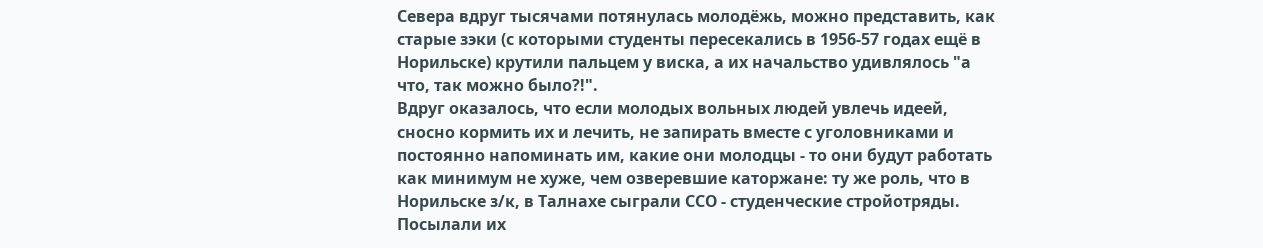Севера вдруг тысячами потянулась молодёжь, можно представить, как старые зэки (с которыми студенты пересекались в 1956-57 годах ещё в Норильске) крутили пальцем у виска, а их начальство удивлялось "а что, так можно было?!".
Вдруг оказалось, что если молодых вольных людей увлечь идеей, сносно кормить их и лечить, не запирать вместе с уголовниками и постоянно напоминать им, какие они молодцы - то они будут работать как минимум не хуже, чем озверевшие каторжане: ту же роль, что в Норильске з/к, в Талнахе сыграли ССО - студенческие стройотряды.
Посылали их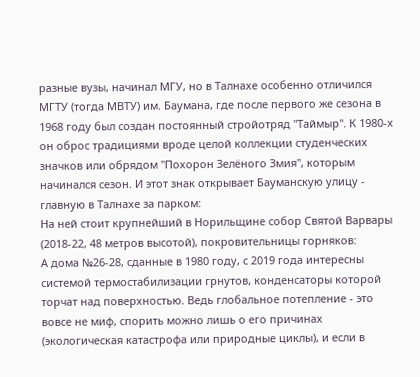разные вузы, начинал МГУ, но в Талнахе особенно отличился МГТУ (тогда МВТУ) им. Баумана, где после первого же сезона в 1968 году был создан постоянный стройотряд "Таймыр". К 1980-х он оброс традициями вроде целой коллекции студенческих значков или обрядом "Похорон Зелёного Змия", которым начинался сезон. И этот знак открывает Бауманскую улицу - главную в Талнахе за парком:
На ней стоит крупнейший в Норильщине собор Святой Варвары (2018-22, 48 метров высотой), покровительницы горняков:
А дома №26-28, сданные в 1980 году, с 2019 года интересны системой термостабилизации грнутов, конденсаторы которой торчат над поверхностью. Ведь глобальное потепление - это вовсе не миф, спорить можно лишь о его причинах (экологическая катастрофа или природные циклы), и если в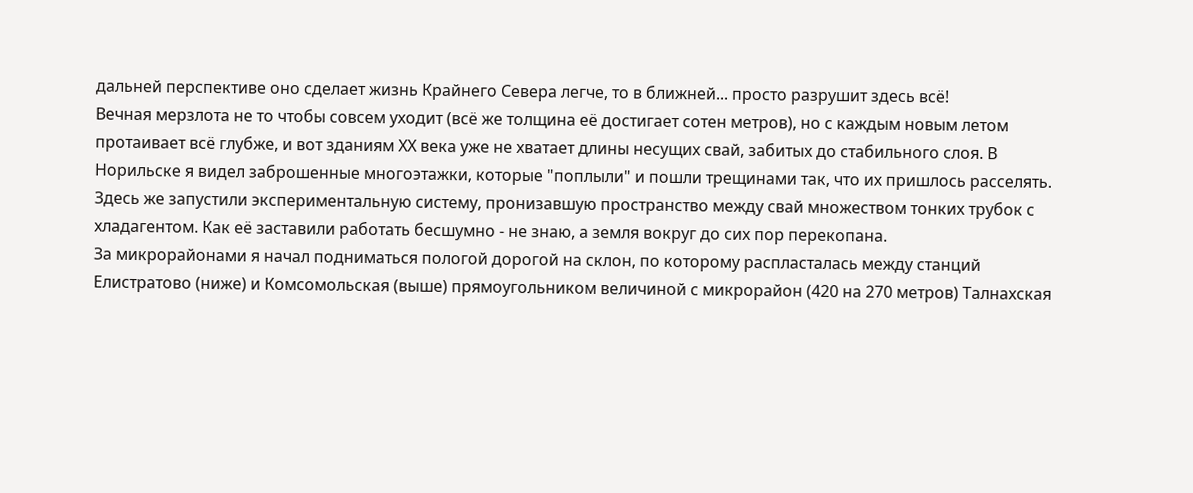дальней перспективе оно сделает жизнь Крайнего Севера легче, то в ближней... просто разрушит здесь всё!
Вечная мерзлота не то чтобы совсем уходит (всё же толщина её достигает сотен метров), но с каждым новым летом протаивает всё глубже, и вот зданиям ХХ века уже не хватает длины несущих свай, забитых до стабильного слоя. В Норильске я видел заброшенные многоэтажки, которые "поплыли" и пошли трещинами так, что их пришлось расселять.
Здесь же запустили экспериментальную систему, пронизавшую пространство между свай множеством тонких трубок с хладагентом. Как её заставили работать бесшумно - не знаю, а земля вокруг до сих пор перекопана.
За микрорайонами я начал подниматься пологой дорогой на склон, по которому распласталась между станций Елистратово (ниже) и Комсомольская (выше) прямоугольником величиной с микрорайон (420 на 270 метров) Талнахская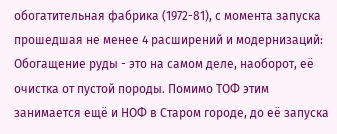обогатительная фабрика (1972-81), с момента запуска прошедшая не менее 4 расширений и модернизаций:
Обогащение руды - это на самом деле, наоборот, её очистка от пустой породы. Помимо ТОФ этим занимается ещё и НОФ в Старом городе, до её запуска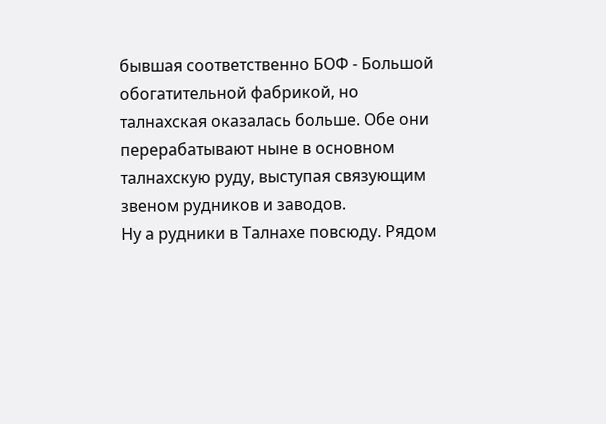бывшая соответственно БОФ - Большой обогатительной фабрикой, но талнахская оказалась больше. Обе они перерабатывают ныне в основном талнахскую руду, выступая связующим звеном рудников и заводов.
Ну а рудники в Талнахе повсюду. Рядом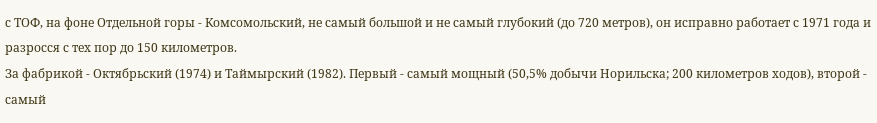с ТОФ, на фоне Отдельной горы - Комсомольский, не самый большой и не самый глубокий (до 720 метров), он исправно работает с 1971 года и разросся с тех пор до 150 километров.
За фабрикой - Октябрьский (1974) и Таймырский (1982). Первый - самый мощный (50,5% добычи Норильска; 200 километров ходов), второй - самый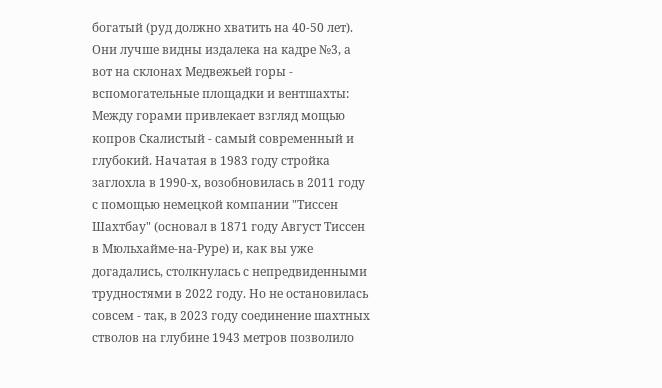богатый (руд должно хватить на 40-50 лет). Они лучше видны издалека на кадре №3, а вот на склонах Медвежьей горы - вспомогательные площадки и вентшахты:
Между горами привлекает взгляд мощью копров Скалистый - самый современный и глубокий. Начатая в 1983 году стройка заглохла в 1990-х, возобновилась в 2011 году с помощью немецкой компании "Тиссен Шахтбау" (основал в 1871 году Август Тиссен в Мюльхайме-на-Руре) и, как вы уже догадались, столкнулась с непредвиденными трудностями в 2022 году. Но не остановилась совсем - так, в 2023 году соединение шахтных стволов на глубине 1943 метров позволило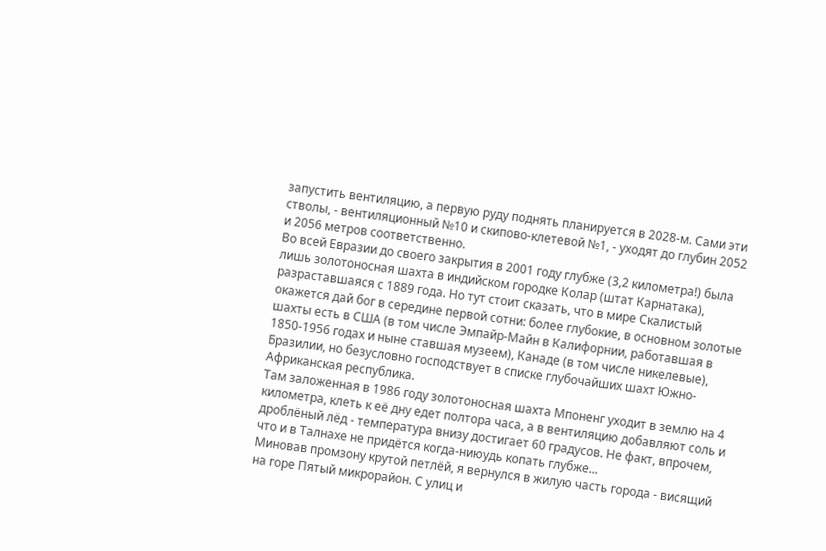запустить вентиляцию, а первую руду поднять планируется в 2028-м. Сами эти стволы, - вентиляционный №10 и скипово-клетевой №1, - уходят до глубин 2052 и 2056 метров соответственно.
Во всей Евразии до своего закрытия в 2001 году глубже (3,2 километра!) была лишь золотоносная шахта в индийском городке Колар (штат Карнатака), разраставшаяся с 1889 года. Но тут стоит сказать, что в мире Скалистый окажется дай бог в середине первой сотни: более глубокие, в основном золотые шахты есть в США (в том числе Эмпайр-Майн в Калифорнии, работавшая в 1850-1956 годах и ныне ставшая музеем), Канаде (в том числе никелевые), Бразилии, но безусловно господствует в списке глубочайших шахт Южно-Африканская республика.
Там заложенная в 1986 году золотоносная шахта Мпоненг уходит в землю на 4 километра, клеть к её дну едет полтора часа, а в вентиляцию добавляют соль и дроблёный лёд - температура внизу достигает 60 градусов. Не факт, впрочем, что и в Талнахе не придётся когда-ниюудь копать глубже...
Миновав промзону крутой петлёй, я вернулся в жилую часть города - висящий на горе Пятый микрорайон. С улиц и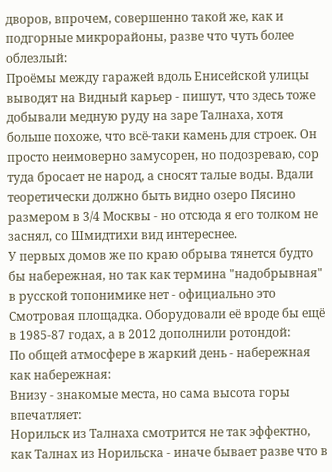дворов, впрочем, совершенно такой же, как и подгорные микрорайоны, разве что чуть более облезлый:
Проёмы между гаражей вдоль Енисейской улицы выводят на Видный карьер - пишут, что здесь тоже добывали медную руду на заре Талнаха, хотя больше похоже, что всё-таки камень для строек. Он просто неимоверно замусорен, но подозреваю, сор туда бросает не народ, а сносят талые воды. Вдали теоретически должно быть видно озеро Пясино размером в 3/4 Москвы - но отсюда я его толком не заснял, со Шмидтихи вид интереснее.
У первых домов же по краю обрыва тянется будто бы набережная, но так как термина "надобрывная" в русской топонимике нет - официально это Смотровая площадка. Оборудовали её вроде бы ещё в 1985-87 годах, а в 2012 дополнили ротондой:
По общей атмосфере в жаркий день - набережная как набережная:
Внизу - знакомые места, но сама высота горы впечатляет:
Норильск из Талнаха смотрится не так эффектно, как Талнах из Норильска - иначе бывает разве что в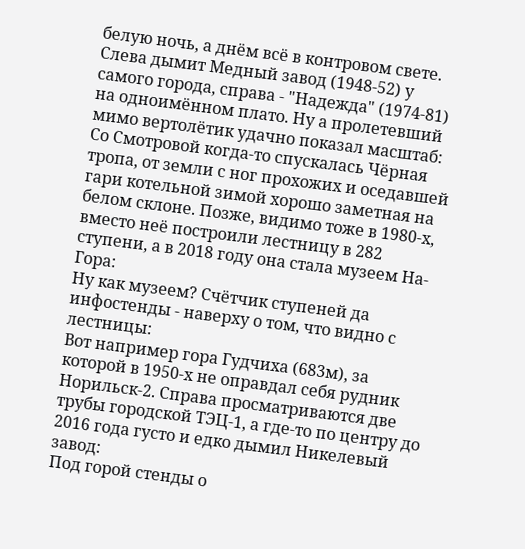белую ночь, а днём всё в контровом свете.
Слева дымит Медный завод (1948-52) у самого города, справа - "Надежда" (1974-81) на одноимённом плато. Ну а пролетевший мимо вертолётик удачно показал масштаб:
Со Смотровой когда-то спускалась Чёрная тропа, от земли с ног прохожих и оседавшей гари котельной зимой хорошо заметная на белом склоне. Позже, видимо тоже в 1980-х, вместо неё построили лестницу в 282 ступени, а в 2018 году она стала музеем На-Гора:
Ну как музеем? Счётчик ступеней да инфостенды - наверху о том, что видно с лестницы:
Вот например гора Гудчиха (683м), за которой в 1950-х не оправдал себя рудник Норильск-2. Справа просматриваются две трубы городской ТЭЦ-1, а где-то по центру до 2016 года густо и едко дымил Никелевый завод:
Под горой стенды о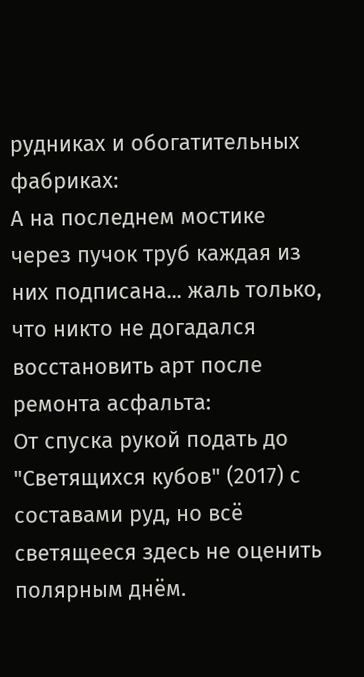рудниках и обогатительных фабриках:
А на последнем мостике через пучок труб каждая из них подписана... жаль только, что никто не догадался восстановить арт после ремонта асфальта:
От спуска рукой подать до "Светящихся кубов" (2017) с составами руд, но всё светящееся здесь не оценить полярным днём.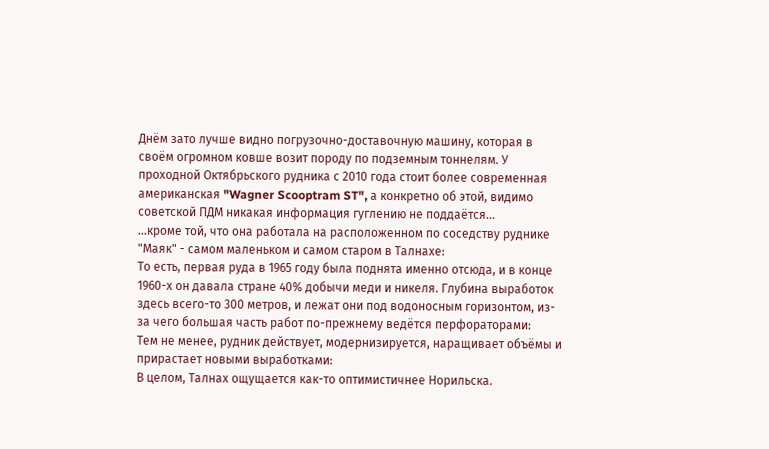Днём зато лучше видно погрузочно-доставочную машину, которая в своём огромном ковше возит породу по подземным тоннелям. У проходной Октябрьского рудника с 2010 года стоит более современная американская "Wagner Scooptram ST", а конкретно об этой, видимо советской ПДМ никакая информация гуглению не поддаётся...
...кроме той, что она работала на расположенном по соседству руднике "Маяк" - самом маленьком и самом старом в Талнахе:
То есть, первая руда в 1965 году была поднята именно отсюда, и в конце 1960-х он давала стране 40% добычи меди и никеля. Глубина выработок здесь всего-то 300 метров, и лежат они под водоносным горизонтом, из-за чего большая часть работ по-прежнему ведётся перфораторами:
Тем не менее, рудник действует, модернизируется, наращивает объёмы и прирастает новыми выработками:
В целом, Талнах ощущается как-то оптимистичнее Норильска.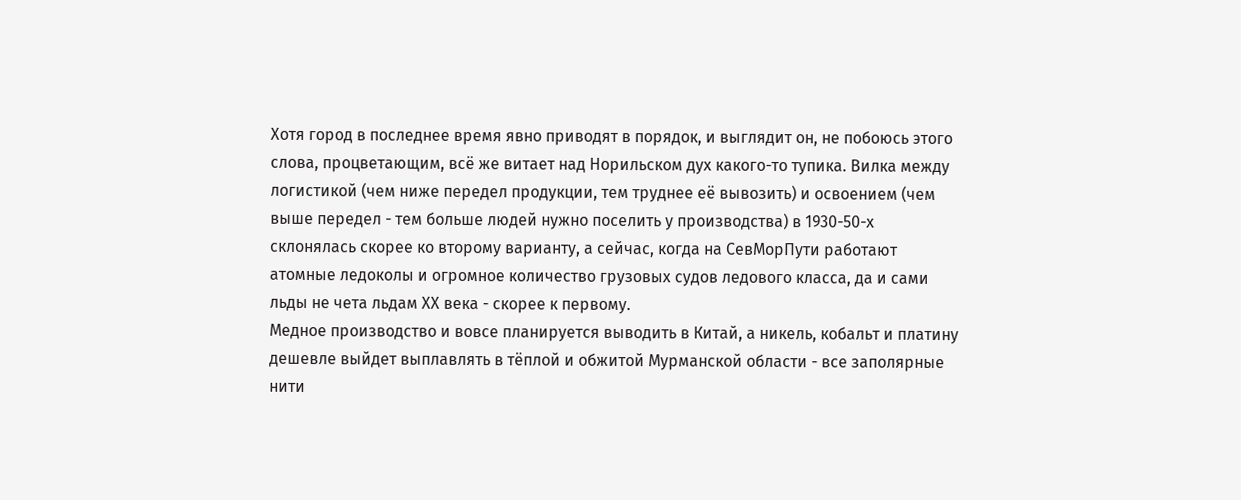Хотя город в последнее время явно приводят в порядок, и выглядит он, не побоюсь этого слова, процветающим, всё же витает над Норильском дух какого-то тупика. Вилка между логистикой (чем ниже передел продукции, тем труднее её вывозить) и освоением (чем выше передел - тем больше людей нужно поселить у производства) в 1930-50-х склонялась скорее ко второму варианту, а сейчас, когда на СевМорПути работают атомные ледоколы и огромное количество грузовых судов ледового класса, да и сами льды не чета льдам ХХ века - скорее к первому.
Медное производство и вовсе планируется выводить в Китай, а никель, кобальт и платину дешевле выйдет выплавлять в тёплой и обжитой Мурманской области - все заполярные нити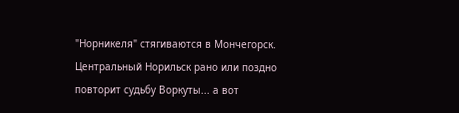"Норникеля" стягиваются в Мончегорск. Центральный Норильск рано или поздно повторит судьбу Воркуты... а вот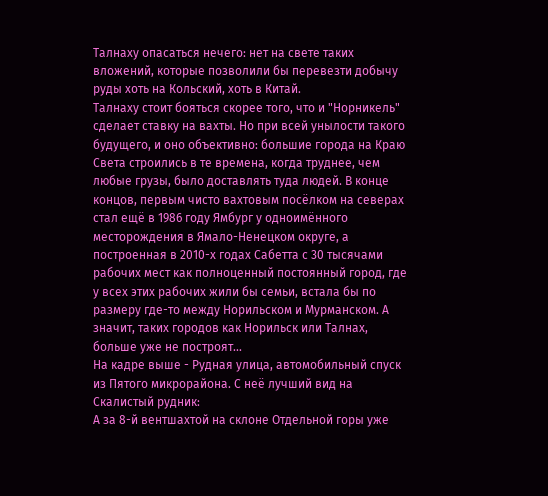Талнаху опасаться нечего: нет на свете таких вложений, которые позволили бы перевезти добычу руды хоть на Кольский, хоть в Китай.
Талнаху стоит бояться скорее того, что и "Норникель" сделает ставку на вахты. Но при всей унылости такого будущего, и оно объективно: большие города на Краю Света строились в те времена, когда труднее, чем любые грузы, было доставлять туда людей. В конце концов, первым чисто вахтовым посёлком на северах стал ещё в 1986 году Ямбург у одноимённого месторождения в Ямало-Ненецком округе, а построенная в 2010-х годах Сабетта с 30 тысячами рабочих мест как полноценный постоянный город, где у всех этих рабочих жили бы семьи, встала бы по размеру где-то между Норильском и Мурманском. А значит, таких городов как Норильск или Талнах, больше уже не построят...
На кадре выше - Рудная улица, автомобильный спуск из Пятого микрорайона. С неё лучший вид на Скалистый рудник:
А за 8-й вентшахтой на склоне Отдельной горы уже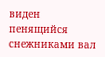виден пенящийся снежниками вал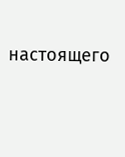настоящего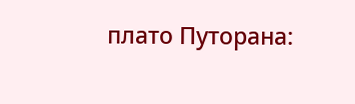плато Путорана: